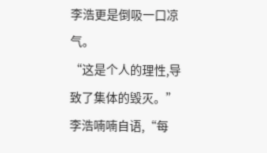李浩更是倒吸一口凉气。
“这是个人的理性,导致了集体的毁灭。”李浩喃喃自语,“每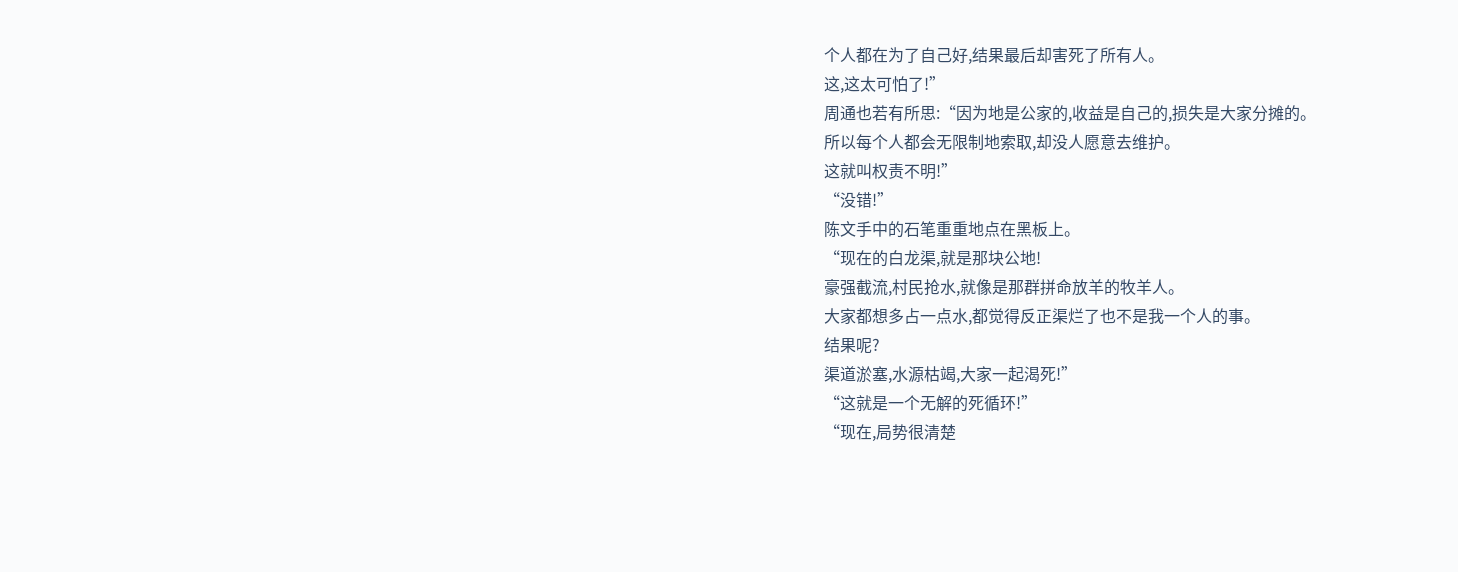个人都在为了自己好,结果最后却害死了所有人。
这,这太可怕了!”
周通也若有所思:“因为地是公家的,收益是自己的,损失是大家分摊的。
所以每个人都会无限制地索取,却没人愿意去维护。
这就叫权责不明!”
“没错!”
陈文手中的石笔重重地点在黑板上。
“现在的白龙渠,就是那块公地!
豪强截流,村民抢水,就像是那群拼命放羊的牧羊人。
大家都想多占一点水,都觉得反正渠烂了也不是我一个人的事。
结果呢?
渠道淤塞,水源枯竭,大家一起渴死!”
“这就是一个无解的死循环!”
“现在,局势很清楚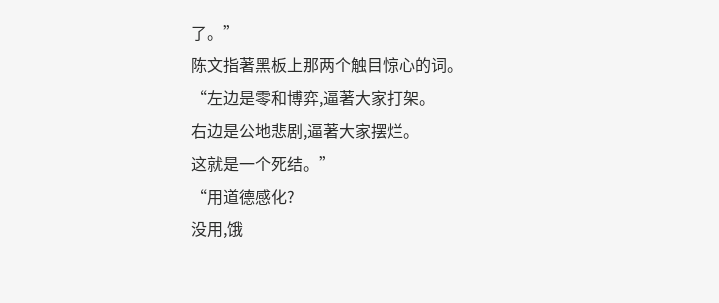了。”
陈文指著黑板上那两个触目惊心的词。
“左边是零和博弈,逼著大家打架。
右边是公地悲剧,逼著大家摆烂。
这就是一个死结。”
“用道德感化?
没用,饿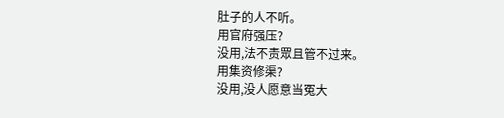肚子的人不听。
用官府强压?
没用,法不责眾且管不过来。
用集资修渠?
没用,没人愿意当冤大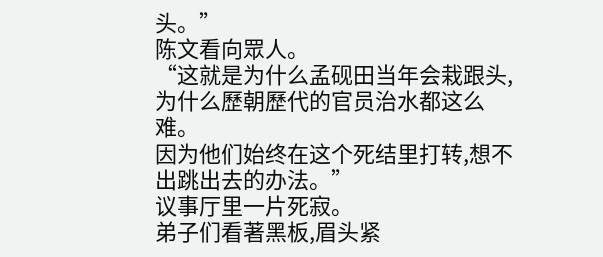头。”
陈文看向眾人。
“这就是为什么孟砚田当年会栽跟头,为什么歷朝歷代的官员治水都这么难。
因为他们始终在这个死结里打转,想不出跳出去的办法。”
议事厅里一片死寂。
弟子们看著黑板,眉头紧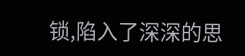锁,陷入了深深的思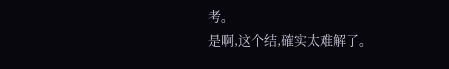考。
是啊,这个结,確实太难解了。